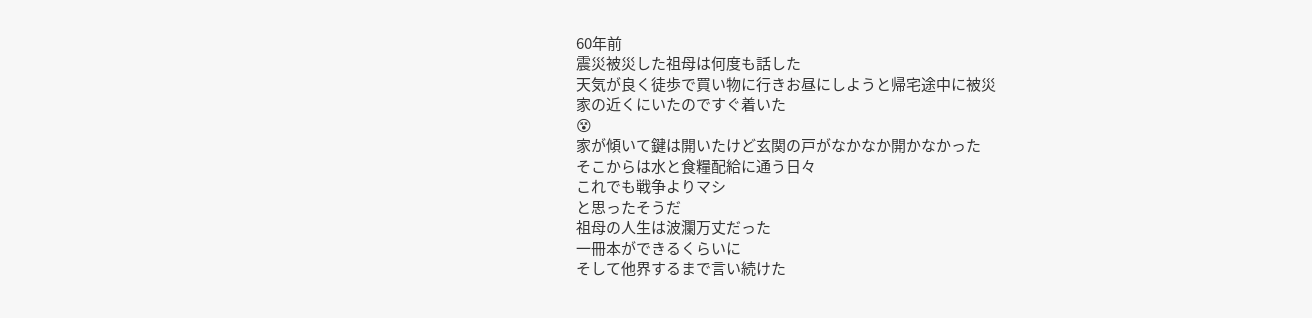60年前
震災被災した祖母は何度も話した
天気が良く徒歩で買い物に行きお昼にしようと帰宅途中に被災
家の近くにいたのですぐ着いた
😵
家が傾いて鍵は開いたけど玄関の戸がなかなか開かなかった
そこからは水と食糧配給に通う日々
これでも戦争よりマシ
と思ったそうだ
祖母の人生は波瀾万丈だった
一冊本ができるくらいに
そして他界するまで言い続けた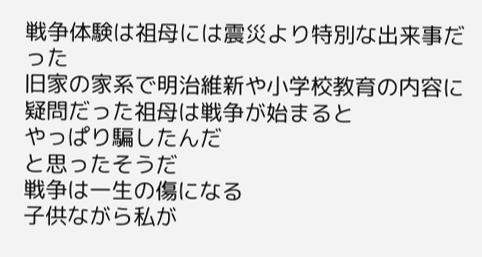戦争体験は祖母には震災より特別な出来事だった
旧家の家系で明治維新や小学校教育の内容に疑問だった祖母は戦争が始まると
やっぱり騙したんだ
と思ったそうだ
戦争は一生の傷になる
子供ながら私が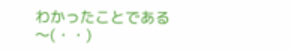わかったことである
〜(・・)